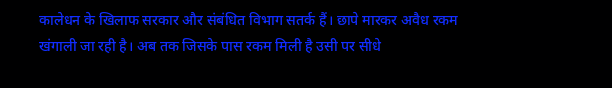कालेधन के खिलाफ सरकार और संबंधित विभाग सतर्क हैं। छापे मारकर अवैध रकम खंगाली जा रही है। अब तक जिसके पास रकम मिली है उसी पर सीधे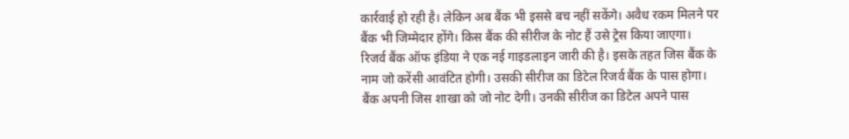कार्रवाई हो रही है। लेकिन अब बैंक भी इससे बच नहीं सकेंगे। अवैध रकम मिलने पर बैंक भी जिम्मेदार होंगे। किस बैंक की सीरीज के नोट हैं उसे ट्रेस किया जाएगा।
रिजर्व बैंक ऑफ इंडिया ने एक नई गाइडलाइन जारी की है। इसके तहत जिस बैंक के नाम जो करेंसी आवंटित होगी। उसकी सीरीज का डिटेल रिजर्व बैंक के पास होगा। बैंक अपनी जिस शाखा को जो नोट देगी। उनकी सीरीज का डिटेल अपने पास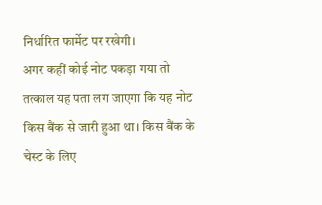निर्धारित फार्मेट पर रखेगी।
अगर कहीं कोई नोट पकड़ा गया तो तत्काल यह पता लग जाएगा कि यह नोट किस बैंक से जारी हुआ था। किस बैंक के चेस्ट के लिए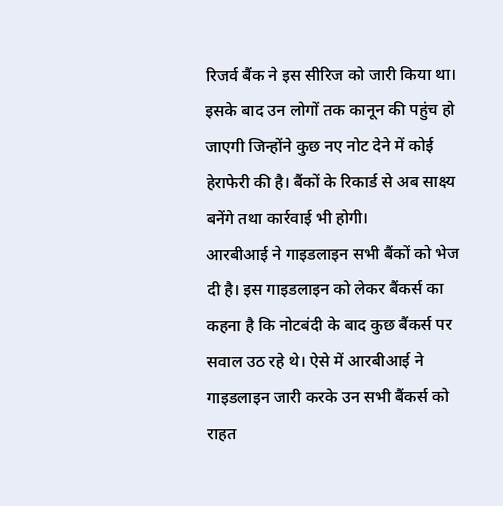रिजर्व बैंक ने इस सीरिज को जारी किया था। इसके बाद उन लोगों तक कानून की पहुंच हो जाएगी जिन्होंने कुछ नए नोट देने में कोई हेराफेरी की है। बैंकों के रिकार्ड से अब साक्ष्य बनेंगे तथा कार्रवाई भी होगी।
आरबीआई ने गाइडलाइन सभी बैंकों को भेज दी है। इस गाइडलाइन को लेकर बैंकर्स का कहना है कि नोटबंदी के बाद कुछ बैंकर्स पर सवाल उठ रहे थे। ऐसे में आरबीआई ने गाइडलाइन जारी करके उन सभी बैंकर्स को राहत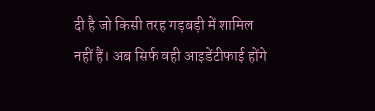दी है जो किसी तरह गड़बड़ी में शामिल नहीं हैं। अब सिर्फ वही आइडेंटीफाई होंगे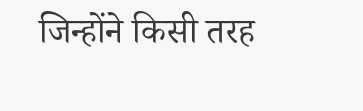जिन्होंने किसी तरह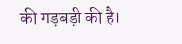की गड़बड़ी की है।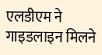एलडीएम ने गाइडलाइन मिलने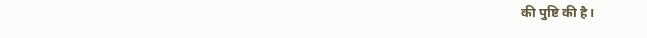की पुष्टि की है।